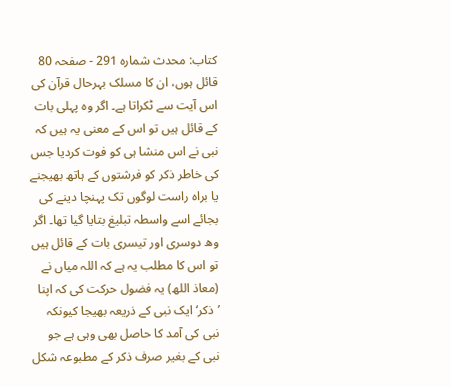کتاب: محدث شمارہ 291 - صفحہ 80
قائل ہوں، ان کا مسلک بہرحال قرآن کی اس آیت سے ٹکراتا ہے۔ اگر وہ پہلی بات کے قائل ہیں تو اس کے معنی یہ ہیں کہ نبی نے اس منشا ہی کو فوت کردیا جس کی خاطر ذکر کو فرشتوں کے ہاتھ بھیجنے یا براہ راست لوگوں تک پہنچا دینے کی بجائے اسے واسطہ تبلیغ بتایا گیا تھا۔ اگر وھ دوسری اور تیسری بات کے قائل ہیں تو اس کا مطلب یہ ہے کہ اللہ میاں نے (معاذ اللھ) یہ فضول حرکت کی کہ اپنا ’ذکر‘ ایک نبی کے ذریعہ بھیجا کیونکہ نبی کی آمد کا حاصل بھی وہی ہے جو نبی کے بغیر صرف ذکر کے مطبوعہ شکل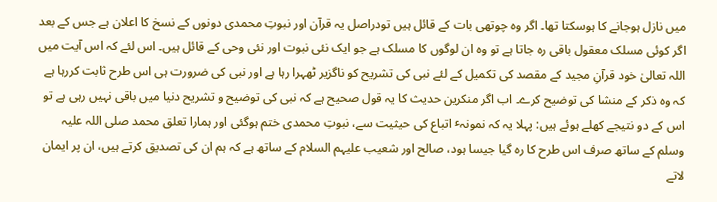میں نازل ہوجانے کا ہوسکتا تھا۔ اگر وہ چوتھی بات کے قائل ہیں تودراصل یہ قرآن اور نبوتِ محمدی دونوں کے نسخ کا اعلان ہے جس کے بعد اگر کوئی مسلک معقول باقی رہ جاتا ہے تو وہ ان لوگوں کا مسلک ہے جو ایک نئی نبوت اور نئی وحی کے قائل ہیں۔ اس لئے کہ اس آیت میں اللہ تعالیٰ خود قرآنِ مجید کے مقصد کی تکمیل کے لئے نبی کی تشریح کو ناگزیر ٹھہرا رہا ہے اور نبی کی ضرورت ہی اس طرح ثابت کررہا ہے کہ وہ ذکر کے منشا کی توضیح کرے۔ اب اگر منکرین حدیث کا یہ قول صحیح ہے کہ نبی کی توضیح و تشریح دنیا میں باقی نہیں رہی ہے تو اس کے دو نتیجے کھلے ہوئے ہیں: پہلا یہ کہ نمونہٴ اتباع کی حیثیت سے، نبوتِ محمدی ختم ہوگئی اور ہمارا تعلق محمد صلی اللہ علیہ وسلم کے ساتھ صرف اس طرح کا رہ گیا جیسا ہود، صالح اور شعیب علیہم السلام کے ساتھ ہے کہ ہم ان کی تصدیق کرتے ہیں، ان پر ایمان لاتے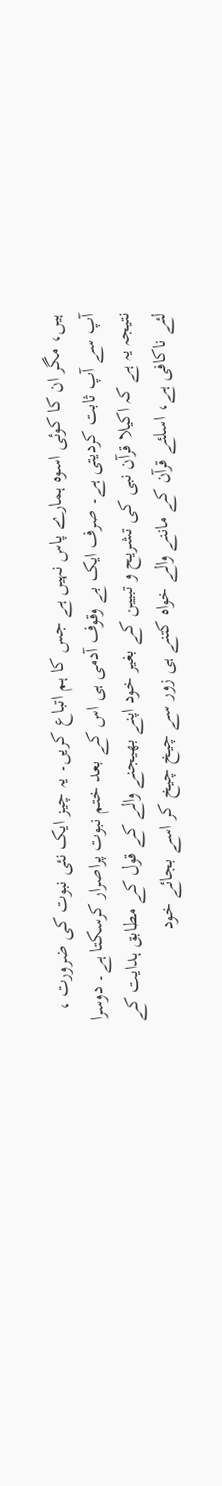ہیں، مگر ان کا کوئی اسوہ ہمارے پاس نہیں ہے جس کا ہم اتباع کریں۔ یہ چیز ایک نئی نبوت کی ضرورت ، آپ سے آپ ثابت کردیتی ہے۔ صرف ایک بے وقوف آدمی ہی اس کے بعد ختم نبوت پراصرار کرسکتا ہے۔ دوسرا نتیجہ یہ ہے کہ اکیلا قرآن نبی کی تشریح و تبیین کے بغیر خود اپنے بھیجنے والے کے قول کے مطابق ہدایت کے لئے ناکافی ہے، اسلئے قرآن کے ماننے والے خواہ کتنے ہی زور سے چیخ چیخ کر اسے بجائے خود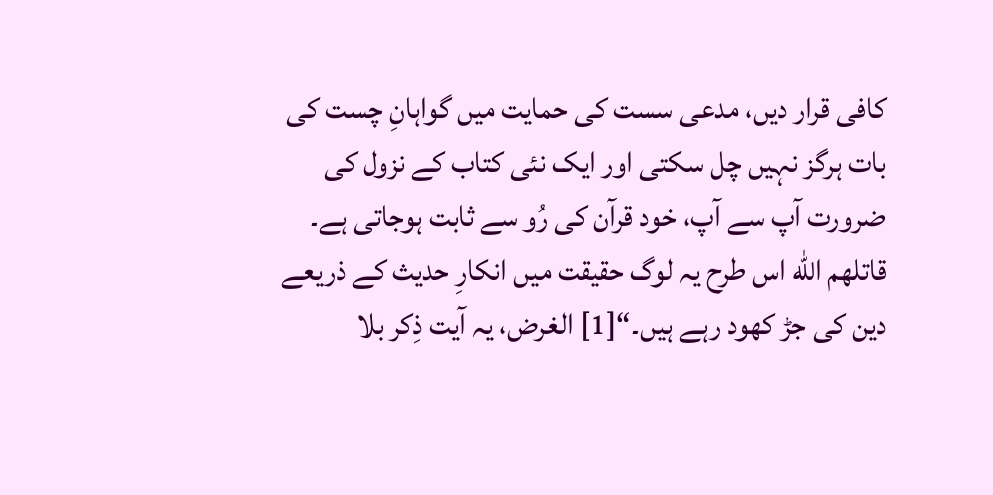کافی قرار دیں، مدعی سست کی حمایت میں گواہانِ چست کی بات ہرگز نہیں چل سکتی اور ایک نئی کتاب کے نزول کی ضرورت آپ سے آپ، خود قرآن کی رُو سے ثابت ہوجاتی ہے۔ قاتلهم اللّٰه اس طرح یہ لوگ حقیقت میں انکارِ حدیث کے ذریعے دین کی جڑ کھود رہے ہیں۔“[1] الغرض، یہ آیت ذِکر بلا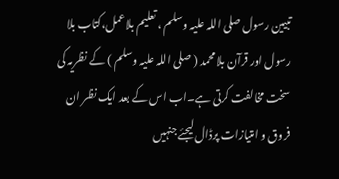تبیین رسول صلی اللہ علیہ وسلم ، تعلیم بلاعمل،کتاب بلا رسول اور قرآن بلا محمد ( صلی اللہ علیہ وسلم ) کے نظریہ کی سخت مخالفت کرتی ہے۔اب اس کے بعد ایک نظر ان فروق و امتیازات پرڈال لیجئے جنہیں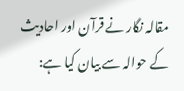مقالہ نگار نے قرآن اور احادیث کے حوالہ سے بیان کیا ہے: